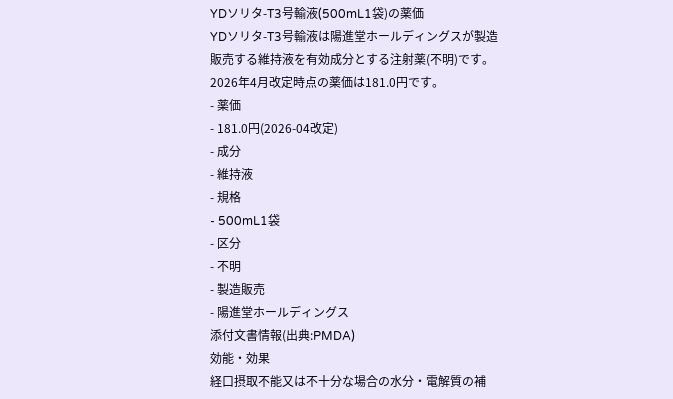YDソリタ-T3号輸液(500mL1袋)の薬価
YDソリタ-T3号輸液は陽進堂ホールディングスが製造販売する維持液を有効成分とする注射薬(不明)です。2026年4月改定時点の薬価は181.0円です。
- 薬価
- 181.0円(2026-04改定)
- 成分
- 維持液
- 規格
- 500mL1袋
- 区分
- 不明
- 製造販売
- 陽進堂ホールディングス
添付文書情報(出典:PMDA)
効能・効果
経口摂取不能又は不十分な場合の水分・電解質の補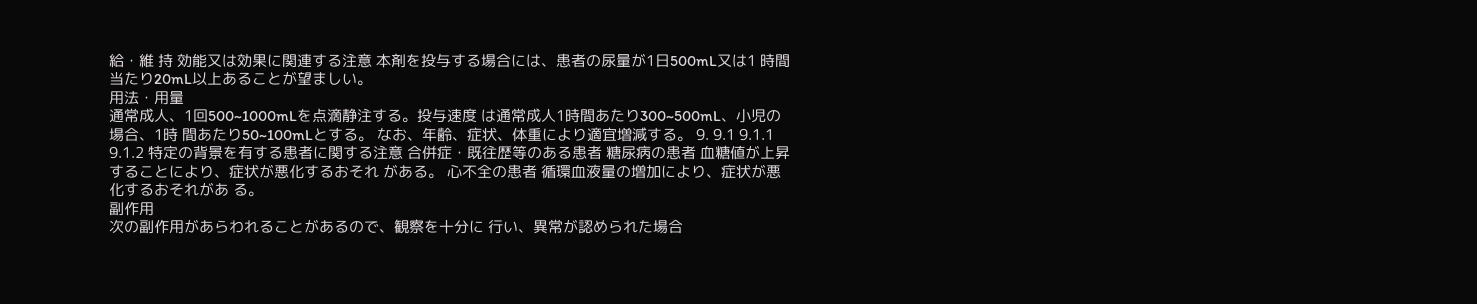給・維 持 効能又は効果に関連する注意 本剤を投与する場合には、患者の尿量が1日500mL又は1 時間当たり20mL以上あることが望ましい。
用法・用量
通常成人、1回500~1000mLを点滴静注する。投与速度 は通常成人1時間あたり300~500mL、小児の場合、1時 間あたり50~100mLとする。 なお、年齢、症状、体重により適宜増減する。 9. 9.1 9.1.1 9.1.2 特定の背景を有する患者に関する注意 合併症・既往歴等のある患者 糖尿病の患者 血糖値が上昇することにより、症状が悪化するおそれ がある。 心不全の患者 循環血液量の増加により、症状が悪化するおそれがあ る。
副作用
次の副作用があらわれることがあるので、観察を十分に 行い、異常が認められた場合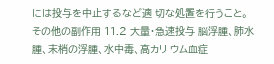には投与を中止するなど適 切な処置を行うこと。 その他の副作用 11.2 大量・急速投与 脳浮腫、肺水腫、末梢の浮腫、水中毒、高カリ ウム血症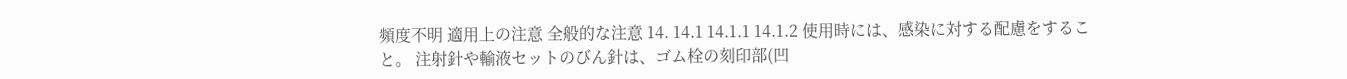頻度不明 適用上の注意 全般的な注意 14. 14.1 14.1.1 14.1.2 使用時には、感染に対する配慮をすること。 注射針や輸液セットのびん針は、ゴム栓の刻印部(凹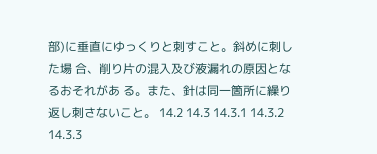部)に垂直にゆっくりと刺すこと。斜めに刺した場 合、削り片の混入及び液漏れの原因となるおそれがあ る。また、針は同一箇所に繰り返し刺さないこと。 14.2 14.3 14.3.1 14.3.2 14.3.3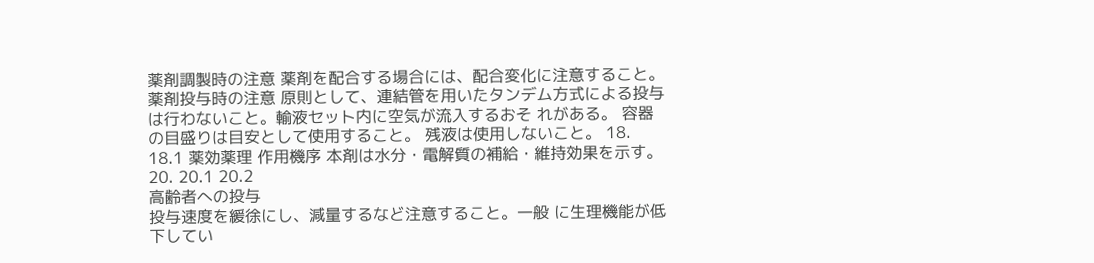薬剤調製時の注意 薬剤を配合する場合には、配合変化に注意すること。 薬剤投与時の注意 原則として、連結管を用いたタンデム方式による投与 は行わないこと。輸液セット内に空気が流入するおそ れがある。 容器の目盛りは目安として使用すること。 残液は使用しないこと。 18. 18.1 薬効薬理 作用機序 本剤は水分・電解質の補給・維持効果を示す。 20. 20.1 20.2
高齢者への投与
投与速度を緩徐にし、減量するなど注意すること。一般 に生理機能が低下してい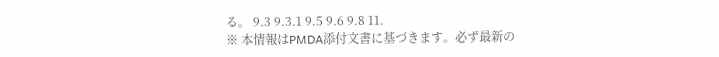る。 9.3 9.3.1 9.5 9.6 9.8 11.
※ 本情報はPMDA添付文書に基づきます。必ず最新の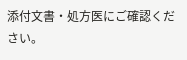添付文書・処方医にご確認ください。